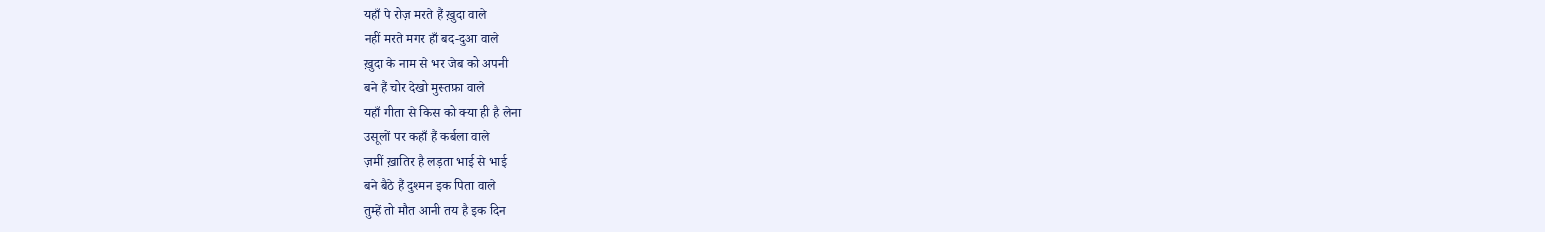यहाँ पे रोज़ मरते हैं ख़ुदा वाले
नहीं मरते मगर हाँ बद-दुआ वाले
ख़ुदा के नाम से भर जेब को अपनी
बने हैं चोर देखो मुस्तफ़ा वाले
यहाँ गीता से किस को क्या ही है लेना
उसूलों पर कहाँ हैं कर्बला वाले
ज़मीं ख़ातिर है लड़ता भाई से भाई
बने बैठे हैं दुश्मन इक पिता वाले
तुम्हें तो मौत आनी तय है इक दिन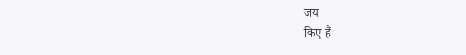जय
किए हैं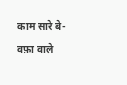काम सारे बे-वफ़ा वाले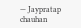— Jaypratap chauhan